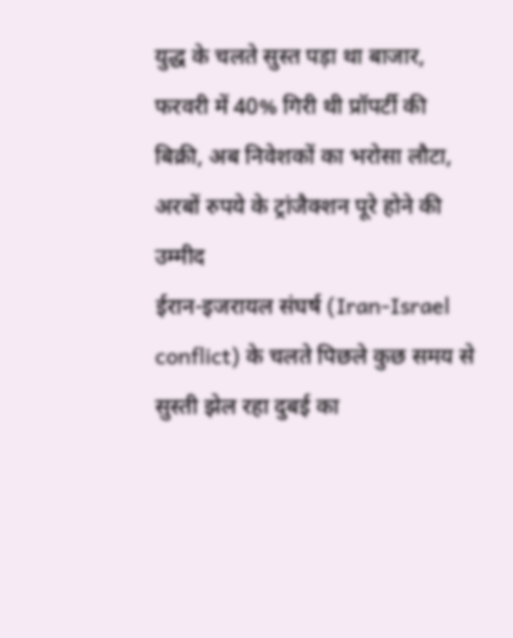युद्ध के चलते सुस्त पड़ा था बाजार, फरवरी में 40% गिरी थी प्रॉपर्टी की बिक्री, अब निवेशकों का भरोसा लौटा, अरबों रुपये के ट्रांजैक्शन पूरे होने की उम्मीद
ईरान-इजरायल संघर्ष (Iran-Israel conflict) के चलते पिछले कुछ समय से सुस्ती झेल रहा दुबई का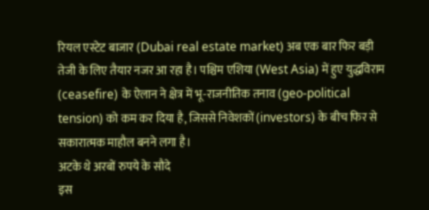रियल एस्टेट बाजार (Dubai real estate market) अब एक बार फिर बड़ी तेजी के लिए तैयार नजर आ रहा है। पश्चिम एशिया (West Asia) में हुए युद्धविराम (ceasefire) के ऐलान ने क्षेत्र में भू-राजनीतिक तनाव (geo-political tension) को कम कर दिया है, जिससे निवेशकों (investors) के बीच फिर से सकारात्मक माहौल बनने लगा है।
अटके थे अरबों रुपये के सौदे
इस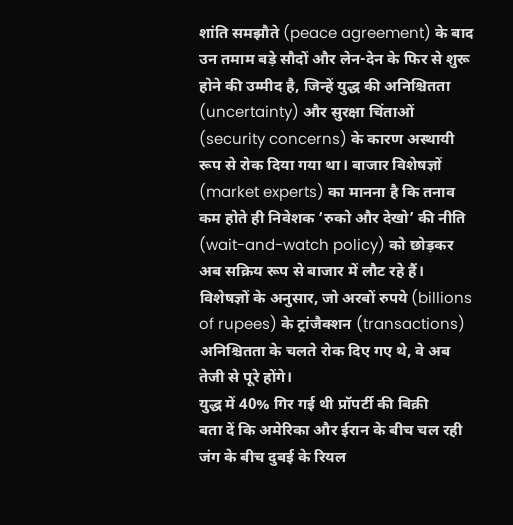शांति समझौते (peace agreement) के बाद उन तमाम बड़े सौदों और लेन-देन के फिर से शुरू होने की उम्मीद है, जिन्हें युद्ध की अनिश्चितता (uncertainty) और सुरक्षा चिंताओं (security concerns) के कारण अस्थायी रूप से रोक दिया गया था। बाजार विशेषज्ञों (market experts) का मानना है कि तनाव कम होते ही निवेशक ‘रुको और देखो’ की नीति (wait-and-watch policy) को छोड़कर अब सक्रिय रूप से बाजार में लौट रहे हैं।
विशेषज्ञों के अनुसार, जो अरबों रुपये (billions of rupees) के ट्रांजैक्शन (transactions) अनिश्चितता के चलते रोक दिए गए थे, वे अब तेजी से पूरे होंगे।
युद्ध में 40% गिर गई थी प्रॉपर्टी की बिक्री
बता दें कि अमेरिका और ईरान के बीच चल रही जंग के बीच दुबई के रियल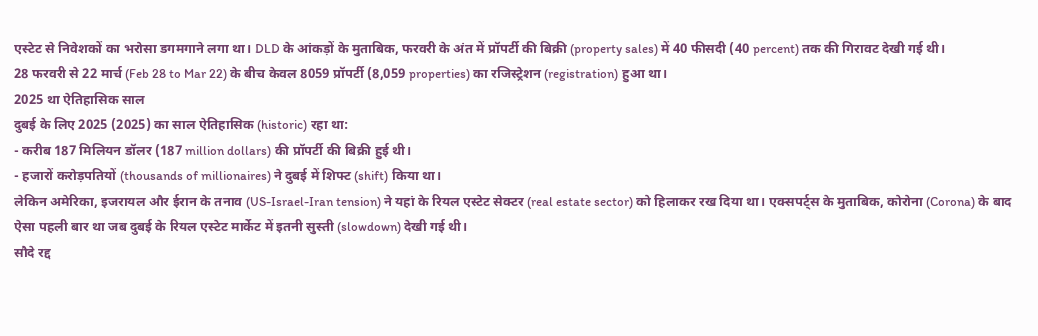एस्टेट से निवेशकों का भरोसा डगमगाने लगा था। DLD के आंकड़ों के मुताबिक, फरवरी के अंत में प्रॉपर्टी की बिक्री (property sales) में 40 फीसदी (40 percent) तक की गिरावट देखी गई थी।
28 फरवरी से 22 मार्च (Feb 28 to Mar 22) के बीच केवल 8059 प्रॉपर्टी (8,059 properties) का रजिस्ट्रेशन (registration) हुआ था।
2025 था ऐतिहासिक साल
दुबई के लिए 2025 (2025) का साल ऐतिहासिक (historic) रहा था:
- करीब 187 मिलियन डॉलर (187 million dollars) की प्रॉपर्टी की बिक्री हुई थी।
- हजारों करोड़पतियों (thousands of millionaires) ने दुबई में शिफ्ट (shift) किया था।
लेकिन अमेरिका, इजरायल और ईरान के तनाव (US-Israel-Iran tension) ने यहां के रियल एस्टेट सेक्टर (real estate sector) को हिलाकर रख दिया था। एक्सपर्ट्स के मुताबिक, कोरोना (Corona) के बाद ऐसा पहली बार था जब दुबई के रियल एस्टेट मार्केट में इतनी सुस्ती (slowdown) देखी गई थी।
सौदे रद्द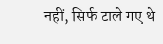नहीं, सिर्फ टाले गए थे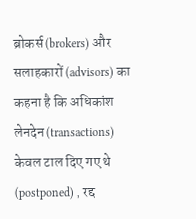ब्रोकर्स (brokers) और सलाहकारों (advisors) का कहना है कि अधिकांश लेनदेन (transactions) केवल टाल दिए गए थे (postponed) , रद्द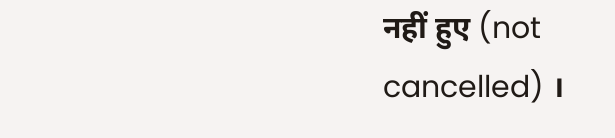नहीं हुए (not cancelled) ।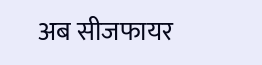अब सीजफायर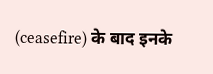(ceasefire) के बाद इनके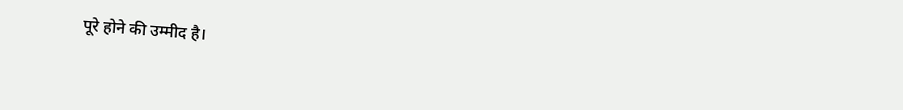पूरे होने की उम्मीद है।